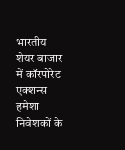भारतीय शेयर बाजार में कॉरपोरेट एक्शन्स हमेशा निवेशकों के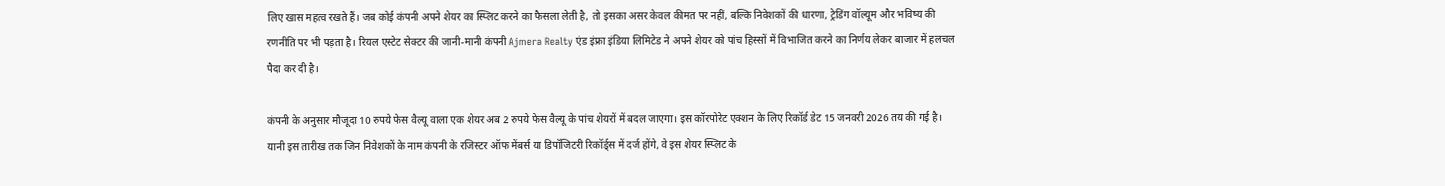लिए खास महत्व रखते हैं। जब कोई कंपनी अपने शेयर का स्प्लिट करने का फैसला लेती है, तो इसका असर केवल कीमत पर नहीं, बल्कि निवेशकों की धारणा, ट्रेडिंग वॉल्यूम और भविष्य की रणनीति पर भी पड़ता है। रियल एस्टेट सेक्टर की जानी-मानी कंपनी Ajmera Realty एंड इंफ्रा इंडिया लिमिटेड ने अपने शेयर को पांच हिस्सों में विभाजित करने का निर्णय लेकर बाजार में हलचल पैदा कर दी है।

कंपनी के अनुसार मौजूदा 10 रुपये फेस वैल्यू वाला एक शेयर अब 2 रुपये फेस वैल्यू के पांच शेयरों में बदल जाएगा। इस कॉरपोरेट एक्शन के लिए रिकॉर्ड डेट 15 जनवरी 2026 तय की गई है। यानी इस तारीख तक जिन निवेशकों के नाम कंपनी के रजिस्टर ऑफ मेंबर्स या डिपॉजिटरी रिकॉर्ड्स में दर्ज होंगे, वे इस शेयर स्प्लिट के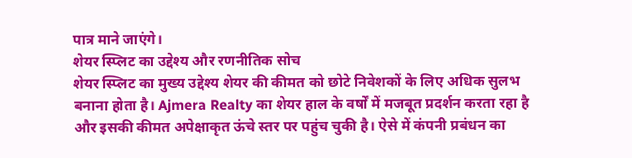पात्र माने जाएंगे।
शेयर स्प्लिट का उद्देश्य और रणनीतिक सोच
शेयर स्प्लिट का मुख्य उद्देश्य शेयर की कीमत को छोटे निवेशकों के लिए अधिक सुलभ बनाना होता है। Ajmera Realty का शेयर हाल के वर्षों में मजबूत प्रदर्शन करता रहा है और इसकी कीमत अपेक्षाकृत ऊंचे स्तर पर पहुंच चुकी है। ऐसे में कंपनी प्रबंधन का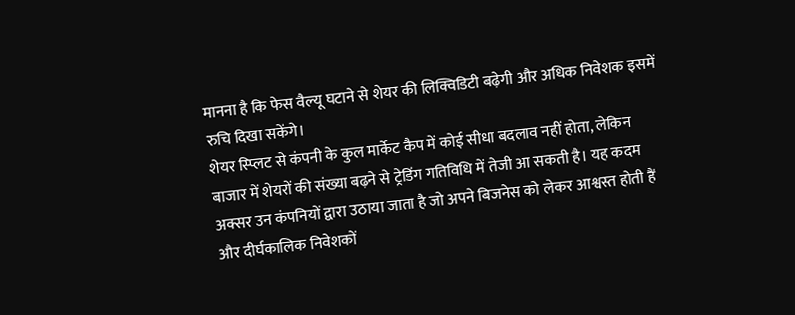मानना है कि फेस वैल्यू घटाने से शेयर की लिक्विडिटी बढ़ेगी और अधिक निवेशक इसमें रुचि दिखा सकेंगे।
शेयर स्प्लिट से कंपनी के कुल मार्केट कैप में कोई सीधा बदलाव नहीं होता, लेकिन बाजार में शेयरों की संख्या बढ़ने से ट्रेडिंग गतिविधि में तेजी आ सकती है। यह कदम अक्सर उन कंपनियों द्वारा उठाया जाता है जो अपने बिजनेस को लेकर आश्वस्त होती हैं और दीर्घकालिक निवेशकों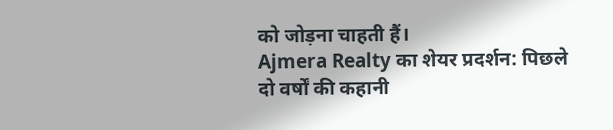को जोड़ना चाहती हैं।
Ajmera Realty का शेयर प्रदर्शन: पिछले दो वर्षों की कहानी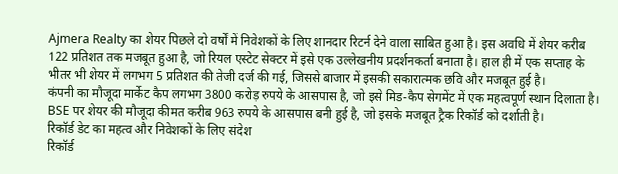Ajmera Realty का शेयर पिछले दो वर्षों में निवेशकों के लिए शानदार रिटर्न देने वाला साबित हुआ है। इस अवधि में शेयर करीब 122 प्रतिशत तक मजबूत हुआ है, जो रियल एस्टेट सेक्टर में इसे एक उल्लेखनीय प्रदर्शनकर्ता बनाता है। हाल ही में एक सप्ताह के भीतर भी शेयर में लगभग 5 प्रतिशत की तेजी दर्ज की गई, जिससे बाजार में इसकी सकारात्मक छवि और मजबूत हुई है।
कंपनी का मौजूदा मार्केट कैप लगभग 3800 करोड़ रुपये के आसपास है, जो इसे मिड-कैप सेगमेंट में एक महत्वपूर्ण स्थान दिलाता है। BSE पर शेयर की मौजूदा कीमत करीब 963 रुपये के आसपास बनी हुई है, जो इसके मजबूत ट्रैक रिकॉर्ड को दर्शाती है।
रिकॉर्ड डेट का महत्व और निवेशकों के लिए संदेश
रिकॉर्ड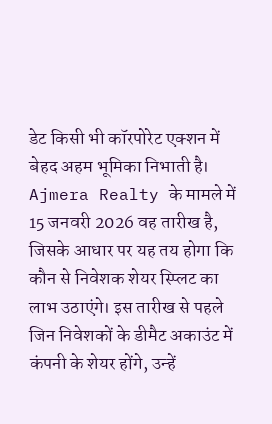डेट किसी भी कॉरपोरेट एक्शन में बेहद अहम भूमिका निभाती है। Ajmera Realty के मामले में 15 जनवरी 2026 वह तारीख है, जिसके आधार पर यह तय होगा कि कौन से निवेशक शेयर स्प्लिट का लाभ उठाएंगे। इस तारीख से पहले जिन निवेशकों के डीमैट अकाउंट में कंपनी के शेयर होंगे, उन्हें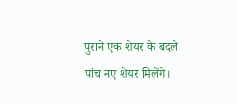पुराने एक शेयर के बदले पांच नए शेयर मिलेंगे।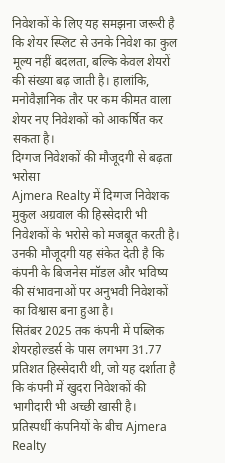निवेशकों के लिए यह समझना जरूरी है कि शेयर स्प्लिट से उनके निवेश का कुल मूल्य नहीं बदलता, बल्कि केवल शेयरों की संख्या बढ़ जाती है। हालांकि, मनोवैज्ञानिक तौर पर कम कीमत वाला शेयर नए निवेशकों को आकर्षित कर सकता है।
दिग्गज निवेशकों की मौजूदगी से बढ़ता भरोसा
Ajmera Realty में दिग्गज निवेशक मुकुल अग्रवाल की हिस्सेदारी भी निवेशकों के भरोसे को मजबूत करती है। उनकी मौजूदगी यह संकेत देती है कि कंपनी के बिजनेस मॉडल और भविष्य की संभावनाओं पर अनुभवी निवेशकों का विश्वास बना हुआ है।
सितंबर 2025 तक कंपनी में पब्लिक शेयरहोल्डर्स के पास लगभग 31.77 प्रतिशत हिस्सेदारी थी, जो यह दर्शाता है कि कंपनी में खुदरा निवेशकों की भागीदारी भी अच्छी खासी है।
प्रतिस्पर्धी कंपनियों के बीच Ajmera Realty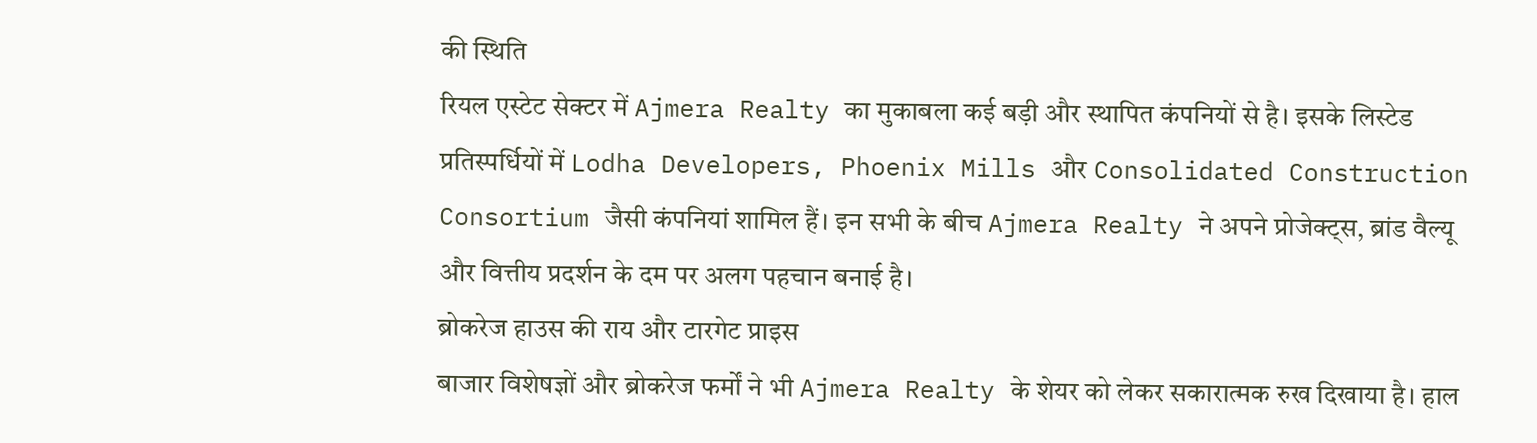की स्थिति
रियल एस्टेट सेक्टर में Ajmera Realty का मुकाबला कई बड़ी और स्थापित कंपनियों से है। इसके लिस्टेड प्रतिस्पर्धियों में Lodha Developers, Phoenix Mills और Consolidated Construction Consortium जैसी कंपनियां शामिल हैं। इन सभी के बीच Ajmera Realty ने अपने प्रोजेक्ट्स, ब्रांड वैल्यू और वित्तीय प्रदर्शन के दम पर अलग पहचान बनाई है।
ब्रोकरेज हाउस की राय और टारगेट प्राइस
बाजार विशेषज्ञों और ब्रोकरेज फर्मों ने भी Ajmera Realty के शेयर को लेकर सकारात्मक रुख दिखाया है। हाल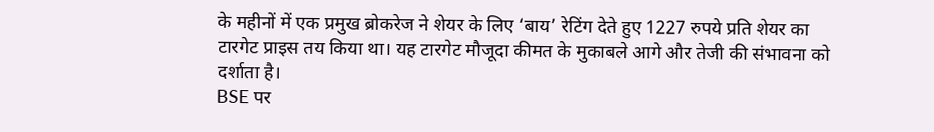के महीनों में एक प्रमुख ब्रोकरेज ने शेयर के लिए ‘बाय’ रेटिंग देते हुए 1227 रुपये प्रति शेयर का टारगेट प्राइस तय किया था। यह टारगेट मौजूदा कीमत के मुकाबले आगे और तेजी की संभावना को दर्शाता है।
BSE पर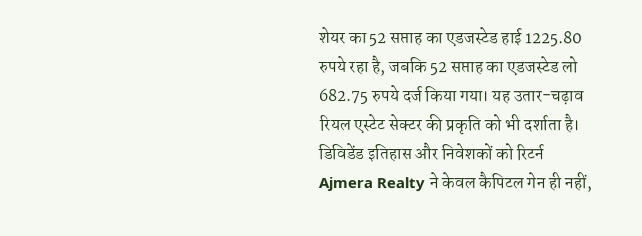शेयर का 52 सप्ताह का एडजस्टेड हाई 1225.80 रुपये रहा है, जबकि 52 सप्ताह का एडजस्टेड लो 682.75 रुपये दर्ज किया गया। यह उतार-चढ़ाव रियल एस्टेट सेक्टर की प्रकृति को भी दर्शाता है।
डिविडेंड इतिहास और निवेशकों को रिटर्न
Ajmera Realty ने केवल कैपिटल गेन ही नहीं,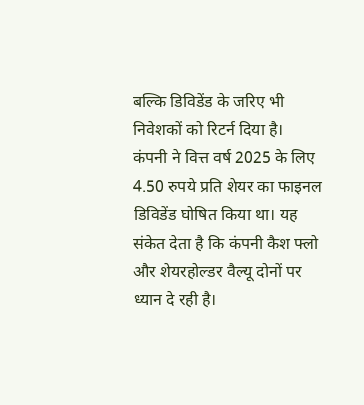बल्कि डिविडेंड के जरिए भी निवेशकों को रिटर्न दिया है। कंपनी ने वित्त वर्ष 2025 के लिए 4.50 रुपये प्रति शेयर का फाइनल डिविडेंड घोषित किया था। यह संकेत देता है कि कंपनी कैश फ्लो और शेयरहोल्डर वैल्यू दोनों पर ध्यान दे रही है।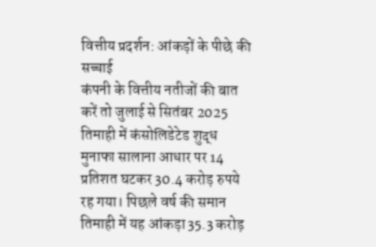वित्तीय प्रदर्शन: आंकड़ों के पीछे की सच्चाई
कंपनी के वित्तीय नतीजों की बात करें तो जुलाई से सितंबर 2025 तिमाही में कंसोलिडेटेड शुद्ध मुनाफा सालाना आधार पर 14 प्रतिशत घटकर 30.4 करोड़ रुपये रह गया। पिछले वर्ष की समान तिमाही में यह आंकड़ा 35.3 करोड़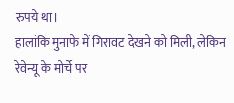रुपये था।
हालांकि मुनाफे में गिरावट देखने को मिली, लेकिन रेवेन्यू के मोर्चे पर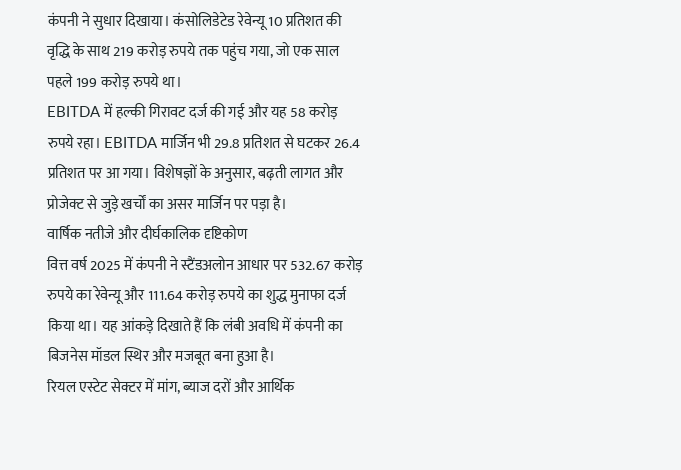कंपनी ने सुधार दिखाया। कंसोलिडेटेड रेवेन्यू 10 प्रतिशत की वृद्धि के साथ 219 करोड़ रुपये तक पहुंच गया, जो एक साल पहले 199 करोड़ रुपये था।
EBITDA में हल्की गिरावट दर्ज की गई और यह 58 करोड़ रुपये रहा। EBITDA मार्जिन भी 29.8 प्रतिशत से घटकर 26.4 प्रतिशत पर आ गया। विशेषज्ञों के अनुसार, बढ़ती लागत और प्रोजेक्ट से जुड़े खर्चों का असर मार्जिन पर पड़ा है।
वार्षिक नतीजे और दीर्घकालिक दृष्टिकोण
वित्त वर्ष 2025 में कंपनी ने स्टैंडअलोन आधार पर 532.67 करोड़ रुपये का रेवेन्यू और 111.64 करोड़ रुपये का शुद्ध मुनाफा दर्ज किया था। यह आंकड़े दिखाते हैं कि लंबी अवधि में कंपनी का बिजनेस मॉडल स्थिर और मजबूत बना हुआ है।
रियल एस्टेट सेक्टर में मांग, ब्याज दरों और आर्थिक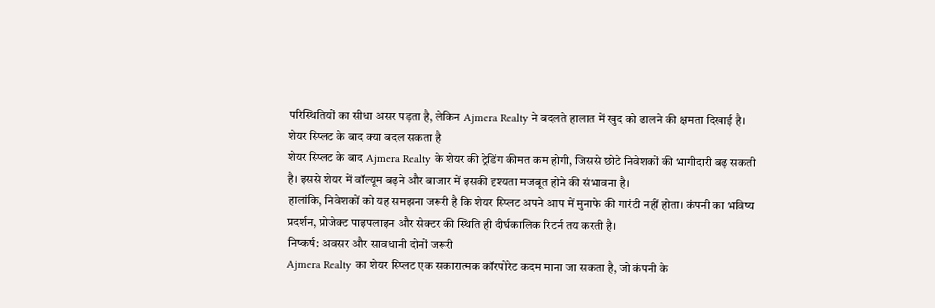परिस्थितियों का सीधा असर पड़ता है, लेकिन Ajmera Realty ने बदलते हालात में खुद को ढालने की क्षमता दिखाई है।
शेयर स्प्लिट के बाद क्या बदल सकता है
शेयर स्प्लिट के बाद Ajmera Realty के शेयर की ट्रेडिंग कीमत कम होगी, जिससे छोटे निवेशकों की भागीदारी बढ़ सकती है। इससे शेयर में वॉल्यूम बढ़ने और बाजार में इसकी दृश्यता मजबूत होने की संभावना है।
हालांकि, निवेशकों को यह समझना जरूरी है कि शेयर स्प्लिट अपने आप में मुनाफे की गारंटी नहीं होता। कंपनी का भविष्य प्रदर्शन, प्रोजेक्ट पाइपलाइन और सेक्टर की स्थिति ही दीर्घकालिक रिटर्न तय करती है।
निष्कर्ष: अवसर और सावधानी दोनों जरूरी
Ajmera Realty का शेयर स्प्लिट एक सकारात्मक कॉरपोरेट कदम माना जा सकता है, जो कंपनी के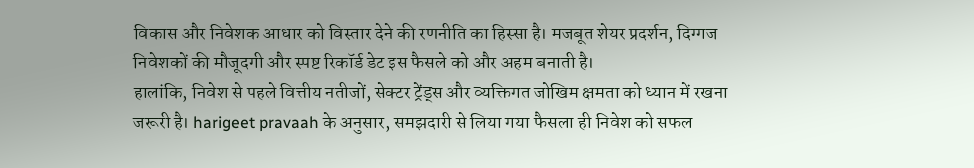विकास और निवेशक आधार को विस्तार देने की रणनीति का हिस्सा है। मजबूत शेयर प्रदर्शन, दिग्गज निवेशकों की मौजूदगी और स्पष्ट रिकॉर्ड डेट इस फैसले को और अहम बनाती है।
हालांकि, निवेश से पहले वित्तीय नतीजों, सेक्टर ट्रेंड्स और व्यक्तिगत जोखिम क्षमता को ध्यान में रखना जरूरी है। harigeet pravaah के अनुसार, समझदारी से लिया गया फैसला ही निवेश को सफल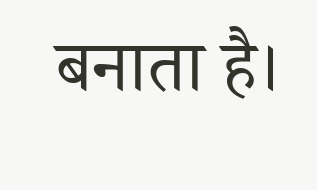बनाता है।